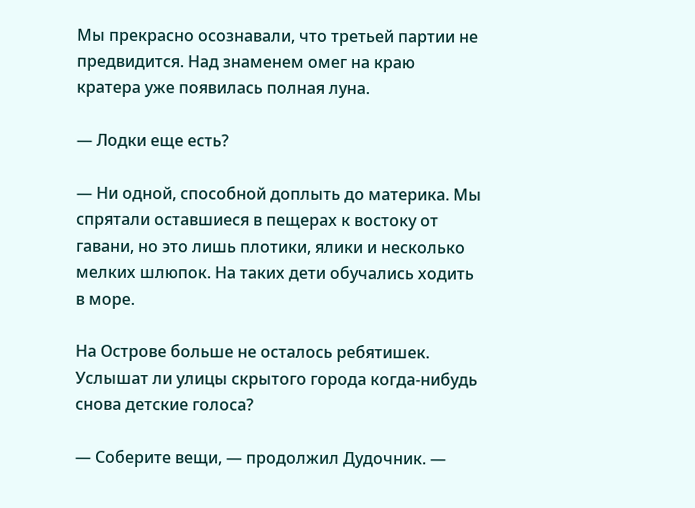Мы прекрасно осознавали, что третьей партии не предвидится. Над знаменем омег на краю кратера уже появилась полная луна.

— Лодки еще есть?

— Ни одной, способной доплыть до материка. Мы спрятали оставшиеся в пещерах к востоку от гавани, но это лишь плотики, ялики и несколько мелких шлюпок. На таких дети обучались ходить в море.

На Острове больше не осталось ребятишек. Услышат ли улицы скрытого города когда-нибудь снова детские голоса?

— Соберите вещи, — продолжил Дудочник. —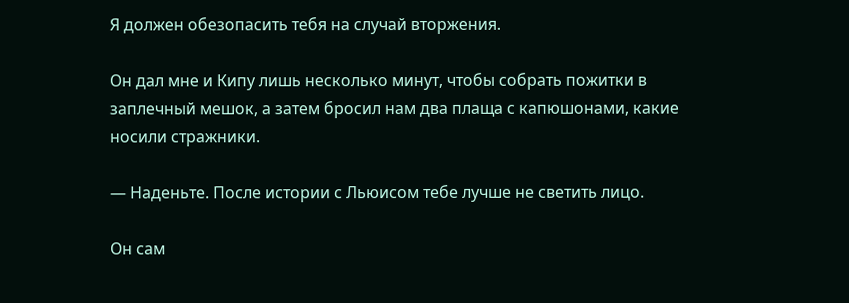Я должен обезопасить тебя на случай вторжения.

Он дал мне и Кипу лишь несколько минут, чтобы собрать пожитки в заплечный мешок, а затем бросил нам два плаща с капюшонами, какие носили стражники.

— Наденьте. После истории с Льюисом тебе лучше не светить лицо.

Он сам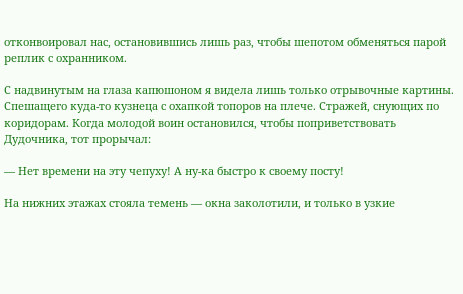отконвоировал нас, остановившись лишь раз, чтобы шепотом обменяться парой реплик с охранником.

С надвинутым на глаза капюшоном я видела лишь только отрывочные картины. Спешащего куда-то кузнеца с охапкой топоров на плече. Стражей, снующих по коридорам. Когда молодой воин остановился, чтобы поприветствовать Дудочника, тот прорычал:

— Нет времени на эту чепуху! А ну-ка быстро к своему посту!

На нижних этажах стояла темень — окна заколотили, и только в узкие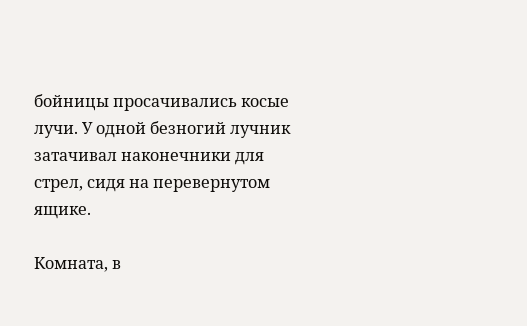бойницы просачивались косые лучи. У одной безногий лучник затачивал наконечники для стрел, сидя на перевернутом ящике.

Комната, в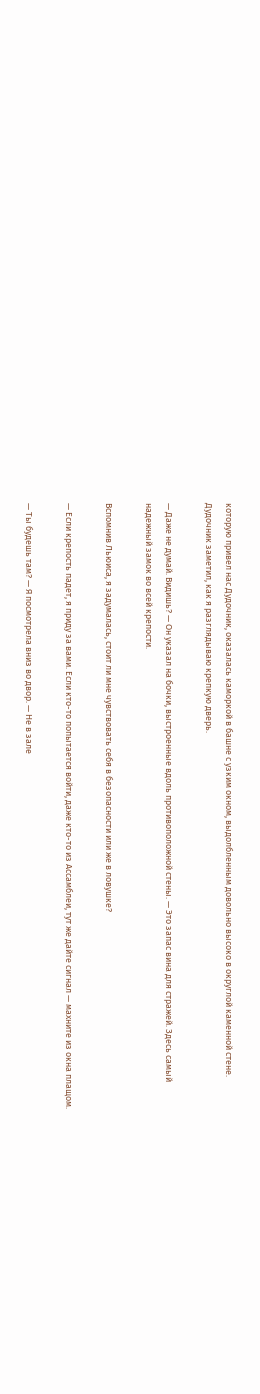которую привел нас Дудочник, оказалась каморкой в башне с узким окном, выдолбленным довольно высоко в округлой каменной стене. Дудочник заметил, как я разглядываю крепкую дверь.

— Даже не думай. Видишь? — Он указал на бочки, выстроенные вдоль противоположной стены. — Это запас вина для стражей. Здесь самый надежный замок во всей крепости.

Вспомнив Льюиса, я задумалась, стоит ли мне чувствовать себя в безопасности или же в ловушке?

— Если крепость падет, я приду за вами. Если кто-то попытается войти, даже кто-то из Ассамблеи, тут же дайте сигнал — махните из окна плащом.

— Ты будешь там? — Я посмотрела вниз во двор. — Не в зале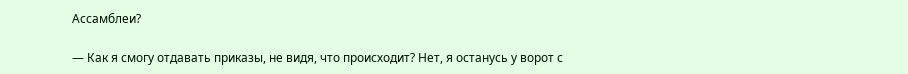Ассамблеи?

— Как я смогу отдавать приказы, не видя, что происходит? Нет, я останусь у ворот с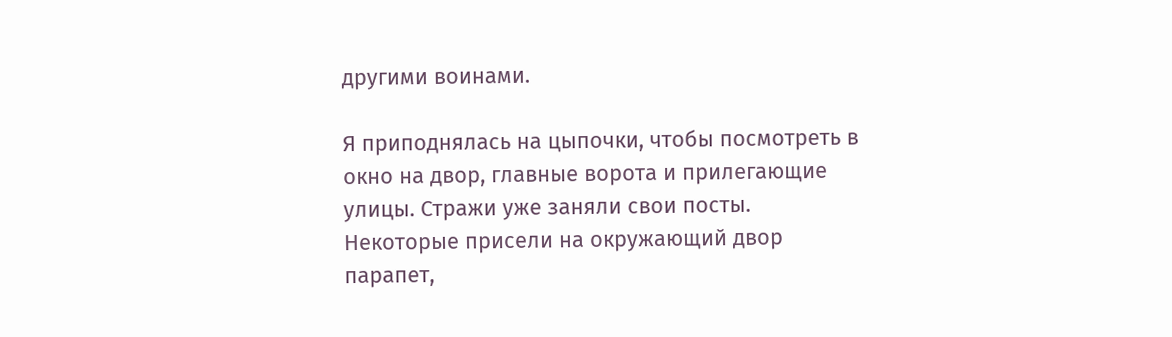другими воинами.

Я приподнялась на цыпочки, чтобы посмотреть в окно на двор, главные ворота и прилегающие улицы. Стражи уже заняли свои посты. Некоторые присели на окружающий двор парапет,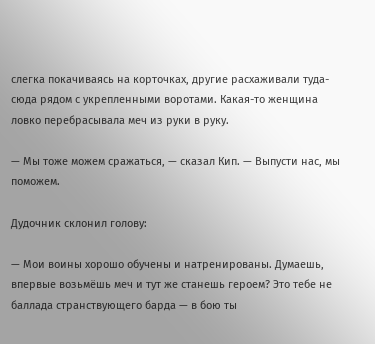слегка покачиваясь на корточках, другие расхаживали туда-сюда рядом с укрепленными воротами. Какая-то женщина ловко перебрасывала меч из руки в руку.

— Мы тоже можем сражаться, — сказал Кип. — Выпусти нас, мы поможем.

Дудочник склонил голову:

— Мои воины хорошо обучены и натренированы. Думаешь, впервые возьмёшь меч и тут же станешь героем? Это тебе не баллада странствующего барда — в бою ты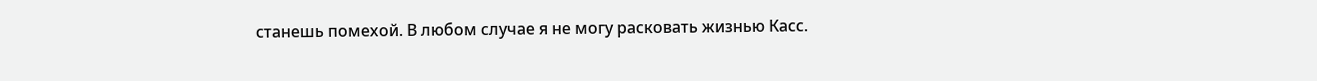станешь помехой. В любом случае я не могу расковать жизнью Касс.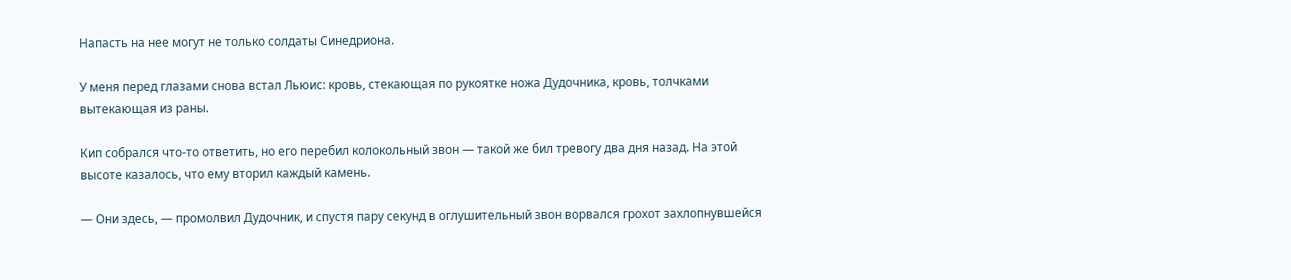Напасть на нее могут не только солдаты Синедриона.

У меня перед глазами снова встал Льюис: кровь, стекающая по рукоятке ножа Дудочника, кровь, толчками вытекающая из раны.

Кип собрался что-то ответить, но его перебил колокольный звон — такой же бил тревогу два дня назад. На этой высоте казалось, что ему вторил каждый камень.

— Они здесь, — промолвил Дудочник, и спустя пару секунд в оглушительный звон ворвался грохот захлопнувшейся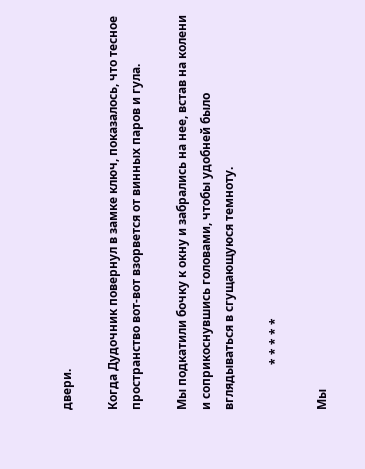двери.

Когда Дудочник повернул в замке ключ, показалось, что тесное пространство вот-вот взорвется от винных паров и гула.

Мы подкатили бочку к окну и забрались на нее, встав на колени и соприкоснувшись головами, чтобы удобней было вглядываться в сгущающуюся темноту.

               * * * * *

Мы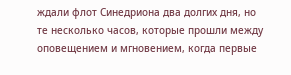ждали флот Синедриона два долгих дня, но те несколько часов, которые прошли между оповещением и мгновением, когда первые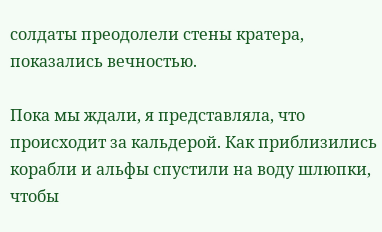солдаты преодолели стены кратера, показались вечностью.

Пока мы ждали, я представляла, что происходит за кальдерой. Как приблизились корабли и альфы спустили на воду шлюпки, чтобы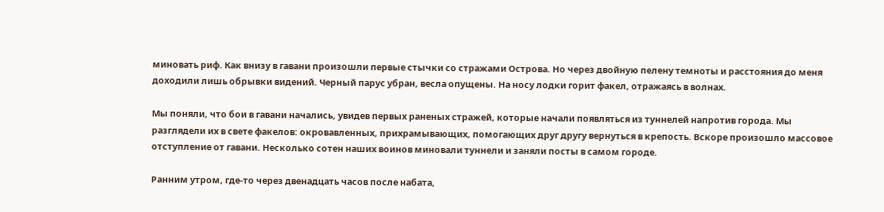миновать риф. Как внизу в гавани произошли первые стычки со стражами Острова. Но через двойную пелену темноты и расстояния до меня доходили лишь обрывки видений. Черный парус убран, весла опущены. На носу лодки горит факел, отражаясь в волнах.

Мы поняли, что бои в гавани начались, увидев первых раненых стражей, которые начали появляться из туннелей напротив города. Мы разглядели их в свете факелов: окровавленных, прихрамывающих, помогающих друг другу вернуться в крепость. Вскоре произошло массовое отступление от гавани. Несколько сотен наших воинов миновали туннели и заняли посты в самом городе.

Ранним утром, где-то через двенадцать часов после набата,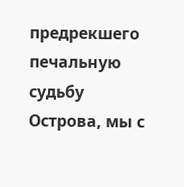предрекшего печальную судьбу Острова, мы с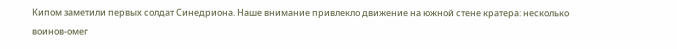Кипом заметили первых солдат Синедриона. Наше внимание привлекло движение на южной стене кратера: несколько воинов-омег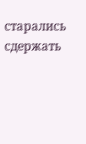старались сдержать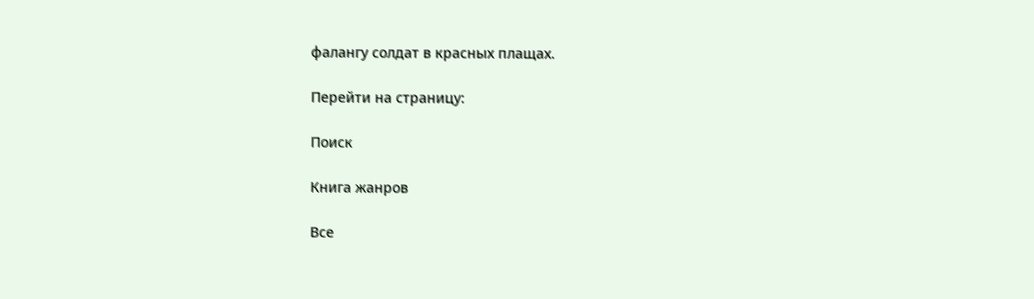фалангу солдат в красных плащах.

Перейти на страницу:

Поиск

Книга жанров

Все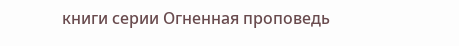книги серии Огненная проповедь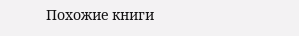Похожие книги